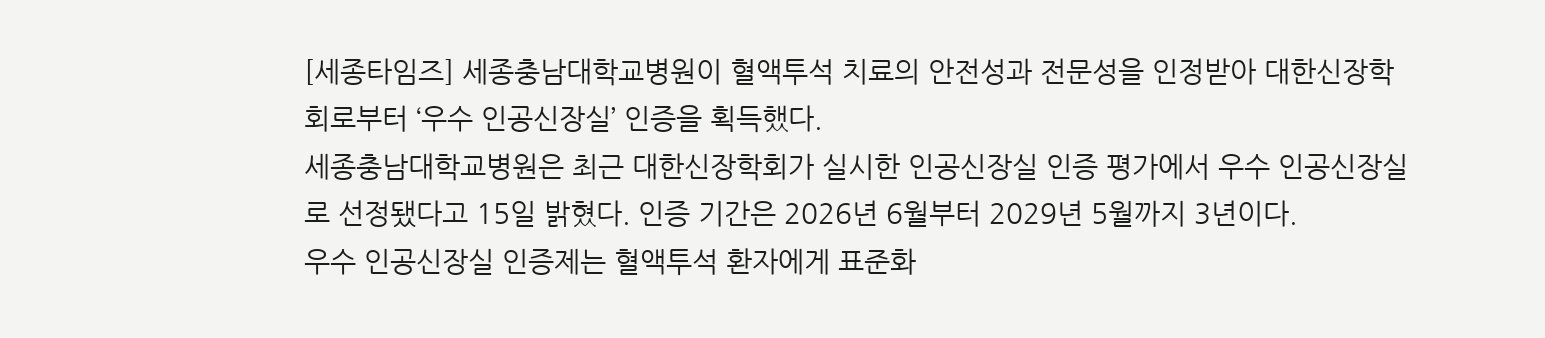[세종타임즈] 세종충남대학교병원이 혈액투석 치료의 안전성과 전문성을 인정받아 대한신장학회로부터 ‘우수 인공신장실’ 인증을 획득했다.
세종충남대학교병원은 최근 대한신장학회가 실시한 인공신장실 인증 평가에서 우수 인공신장실로 선정됐다고 15일 밝혔다. 인증 기간은 2026년 6월부터 2029년 5월까지 3년이다.
우수 인공신장실 인증제는 혈액투석 환자에게 표준화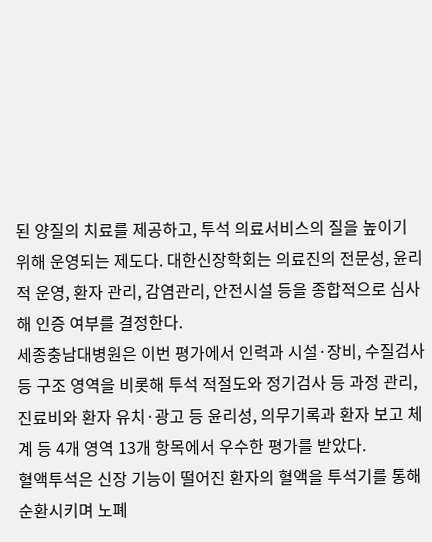된 양질의 치료를 제공하고, 투석 의료서비스의 질을 높이기 위해 운영되는 제도다. 대한신장학회는 의료진의 전문성, 윤리적 운영, 환자 관리, 감염관리, 안전시설 등을 종합적으로 심사해 인증 여부를 결정한다.
세종충남대병원은 이번 평가에서 인력과 시설·장비, 수질검사 등 구조 영역을 비롯해 투석 적절도와 정기검사 등 과정 관리, 진료비와 환자 유치·광고 등 윤리성, 의무기록과 환자 보고 체계 등 4개 영역 13개 항목에서 우수한 평가를 받았다.
혈액투석은 신장 기능이 떨어진 환자의 혈액을 투석기를 통해 순환시키며 노폐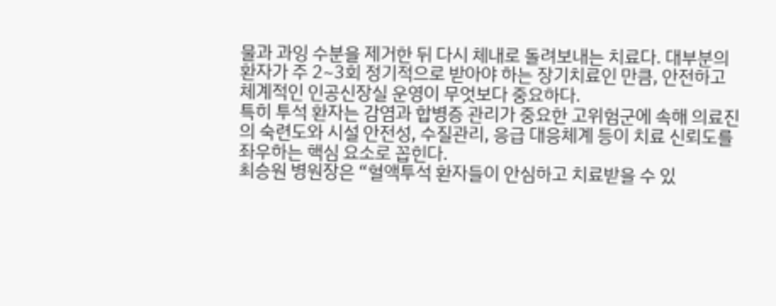물과 과잉 수분을 제거한 뒤 다시 체내로 돌려보내는 치료다. 대부분의 환자가 주 2~3회 정기적으로 받아야 하는 장기치료인 만큼, 안전하고 체계적인 인공신장실 운영이 무엇보다 중요하다.
특히 투석 환자는 감염과 합병증 관리가 중요한 고위험군에 속해 의료진의 숙련도와 시설 안전성, 수질관리, 응급 대응체계 등이 치료 신뢰도를 좌우하는 핵심 요소로 꼽힌다.
최승원 병원장은 “혈액투석 환자들이 안심하고 치료받을 수 있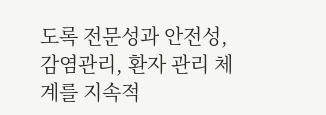도록 전문성과 안전성, 감염관리, 환자 관리 체계를 지속적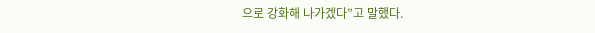으로 강화해 나가겠다”고 말했다.